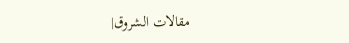مقالات الشروق|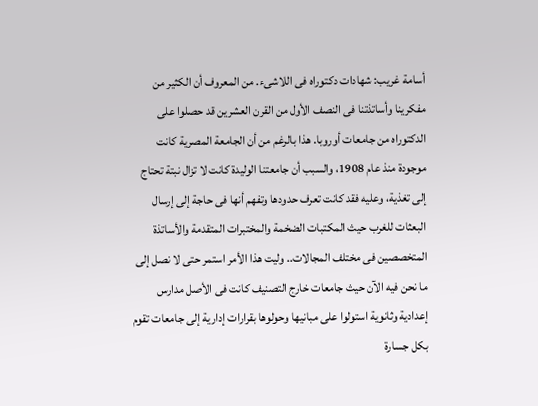أسامة غريب: شهادات دكتوراه فى اللاشىء. من المعروف أن الكثير من مفكرينا وأساتذتنا فى النصف الأول من القرن العشرين قد حصلوا على الدكتوراه من جامعات أوروبا. هذا بالرغم من أن الجامعة المصرية كانت موجودة منذ عام 1908، والسبب أن جامعتنا الوليدة كانت لا تزال نبتة تحتاج إلى تغذية، وعليه فقد كانت تعرف حدودها وتفهم أنها فى حاجة إلى إرسال البعثات للغرب حيث المكتبات الضخمة والمختبرات المتقدمة والأساتذة المتخصصين فى مختلف المجالات.. وليت هذا الأمر استمر حتى لا نصل إلى ما نحن فيه الآن حيث جامعات خارج التصنيف كانت فى الأصل مدارس إعدادية وثانوية استولوا على مبانيها وحولوها بقرارات إدارية إلى جامعات تقوم بكل جسارة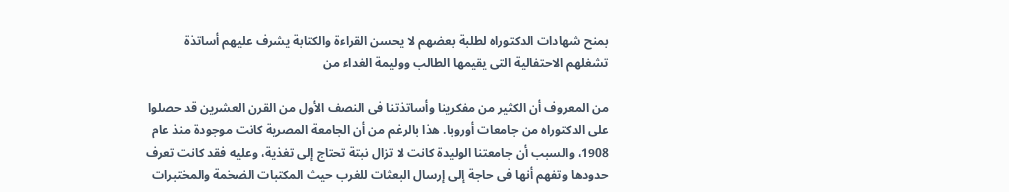بمنح شهادات الدكتوراه لطلبة بعضهم لا يحسن القراءة والكتابة يشرف عليهم أساتذة تشغلهم الاحتفالية التى يقيمها الطالب ووليمة الغداء من

من المعروف أن الكثير من مفكرينا وأساتذتنا فى النصف الأول من القرن العشرين قد حصلوا على الدكتوراه من جامعات أوروبا. هذا بالرغم من أن الجامعة المصرية كانت موجودة منذ عام 1908، والسبب أن جامعتنا الوليدة كانت لا تزال نبتة تحتاج إلى تغذية، وعليه فقد كانت تعرف حدودها وتفهم أنها فى حاجة إلى إرسال البعثات للغرب حيث المكتبات الضخمة والمختبرات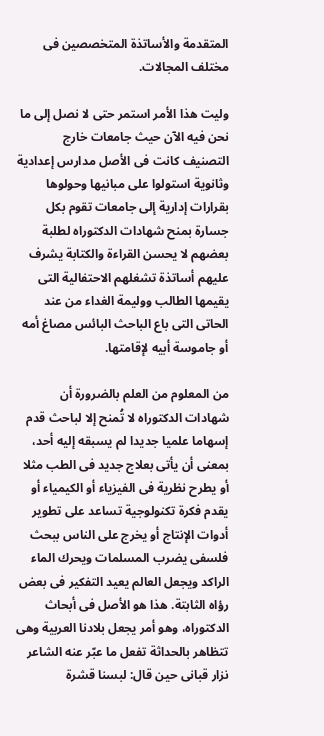المتقدمة والأساتذة المتخصصين فى مختلف المجالات.

وليت هذا الأمر استمر حتى لا نصل إلى ما نحن فيه الآن حيث جامعات خارج التصنيف كانت فى الأصل مدارس إعدادية وثانوية استولوا على مبانيها وحولوها بقرارات إدارية إلى جامعات تقوم بكل جسارة بمنح شهادات الدكتوراه لطلبة بعضهم لا يحسن القراءة والكتابة يشرف عليهم أساتذة تشغلهم الاحتفالية التى يقيمها الطالب ووليمة الغداء من عند الحاتى التى باع الباحث البائس مصاغ أمه أو جاموسة أبيه لإقامتها.

من المعلوم من العلم بالضرورة أن شهادات الدكتوراه لا تُمنح إلا لباحث قدم إسهاما علميا جديدا لم يسبقه إليه أحد، بمعنى أن يأتى بعلاج جديد فى الطب مثلا أو يطرح نظرية فى الفيزياء أو الكيمياء أو يقدم فكرة تكنولوجية تساعد على تطوير أدوات الإنتاج أو يخرج على الناس ببحث فلسفى يضرب المسلمات ويحرك الماء الراكد ويجعل العالم يعيد التفكير فى بعض رؤاه الثابتة. هذا هو الأصل فى أبحاث الدكتوراه، وهو أمر يجعل بلادنا العربية وهى تتظاهر بالحداثة تفعل ما عبّر عنه الشاعر نزار قبانى حين قال: لبسنا قشرة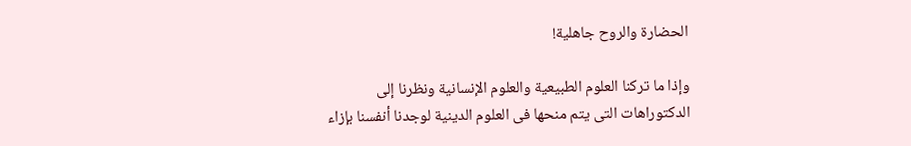الحضارة والروح جاهلية!

وإذا ما تركنا العلوم الطبيعية والعلوم الإنسانية ونظرنا إلى الدكتوراهات التى يتم منحها فى العلوم الدينية لوجدنا أنفسنا بإزاء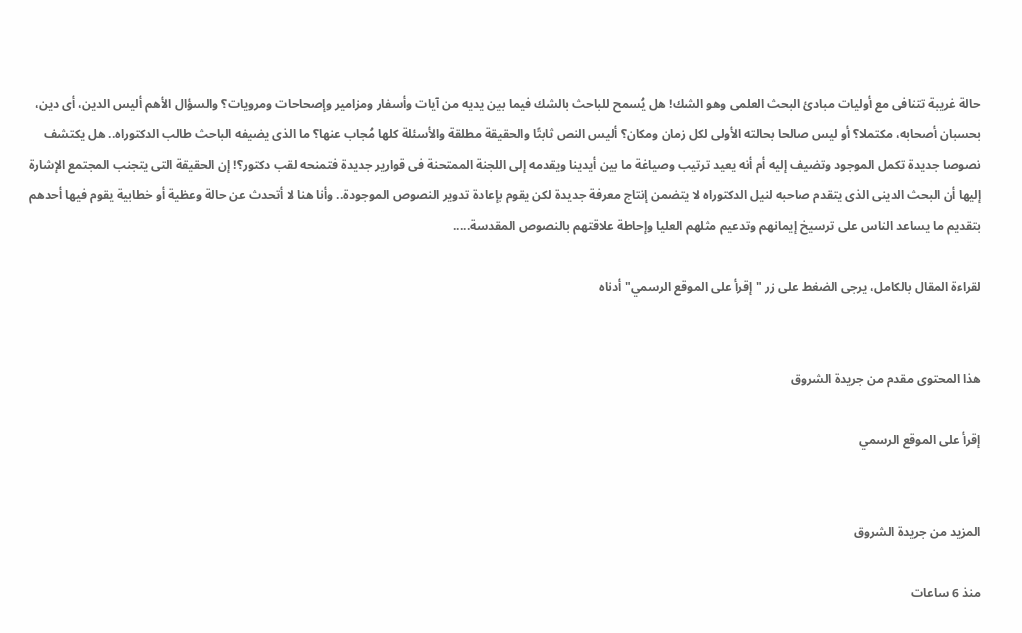حالة غريبة تتنافى مع أوليات مبادئ البحث العلمى وهو الشك! هل يُسمح للباحث بالشك فيما بين يديه من آيات وأسفار ومزامير وإصحاحات ومرويات؟ والسؤال الأهم أليس الدين، أى دين، بحسبان أصحابه، مكتملا؟ أو ليس صالحا بحالته الأولى لكل زمان ومكان؟ أليس النص ثابتًا والحقيقة مطلقة والأسئلة كلها مُجاب عنها؟ ما الذى يضيفه الباحث طالب الدكتوراه.. هل يكتشف نصوصا جديدة تكمل الموجود وتضيف إليه أم أنه يعيد ترتيب وصياغة ما بين أيدينا ويقدمه إلى اللجنة الممتحنة فى قوارير جديدة فتمنحه لقب دكتور؟! إن الحقيقة التى يتجنب المجتمع الإشارة إليها أن البحث الدينى الذى يتقدم صاحبه لنيل الدكتوراه لا يتضمن إنتاج معرفة جديدة لكن يقوم بإعادة تدوير النصوص الموجودة.. وأنا هنا لا أتحدث عن حالة وعظية أو خطابية يقوم فيها أحدهم بتقديم ما يساعد الناس على ترسيخ إيمانهم وتدعيم مثلهم العليا وإحاطة علاقتهم بالنصوص المقدسة.....

لقراءة المقال بالكامل، يرجى الضغط على زر "إقرأ على الموقع الرسمي" أدناه


هذا المحتوى مقدم من جريدة الشروق

إقرأ على الموقع الرسمي


المزيد من جريدة الشروق

منذ 6 ساعات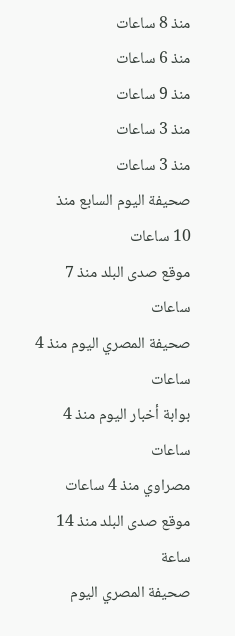منذ 8 ساعات
منذ 6 ساعات
منذ 9 ساعات
منذ 3 ساعات
منذ 3 ساعات
صحيفة اليوم السابع منذ 10 ساعات
موقع صدى البلد منذ 7 ساعات
صحيفة المصري اليوم منذ 4 ساعات
بوابة أخبار اليوم منذ 4 ساعات
مصراوي منذ 4 ساعات
موقع صدى البلد منذ 14 ساعة
صحيفة المصري اليوم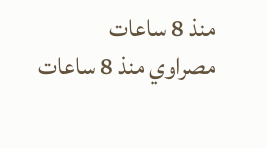منذ 8 ساعات
مصراوي منذ 8 ساعات